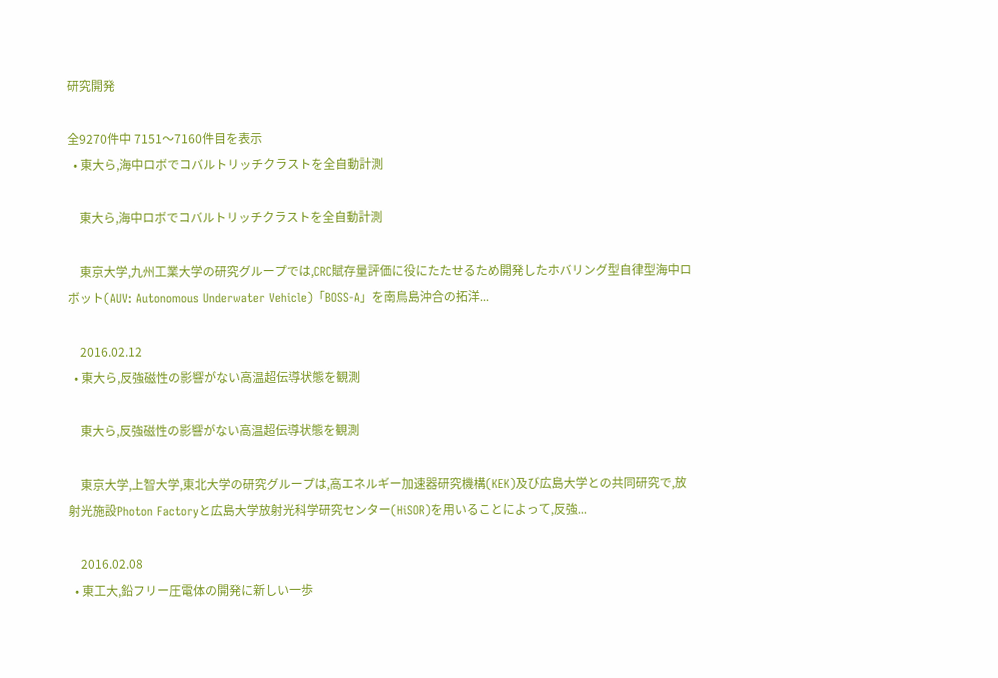研究開発

全9270件中 7151〜7160件目を表示
  • 東大ら,海中ロボでコバルトリッチクラストを全自動計測

    東大ら,海中ロボでコバルトリッチクラストを全自動計測

    東京大学,九州工業大学の研究グループでは,CRC賦存量評価に役にたたせるため開発したホバリング型自律型海中ロボット(AUV: Autonomous Underwater Vehicle)「BOSS-A」を南鳥島沖合の拓洋...

    2016.02.12
  • 東大ら,反強磁性の影響がない高温超伝導状態を観測

    東大ら,反強磁性の影響がない高温超伝導状態を観測

    東京大学,上智大学,東北大学の研究グループは,高エネルギー加速器研究機構(KEK)及び広島大学との共同研究で,放射光施設Photon Factoryと広島大学放射光科学研究センター(HiSOR)を用いることによって,反強...

    2016.02.08
  • 東工大,鉛フリー圧電体の開発に新しい一歩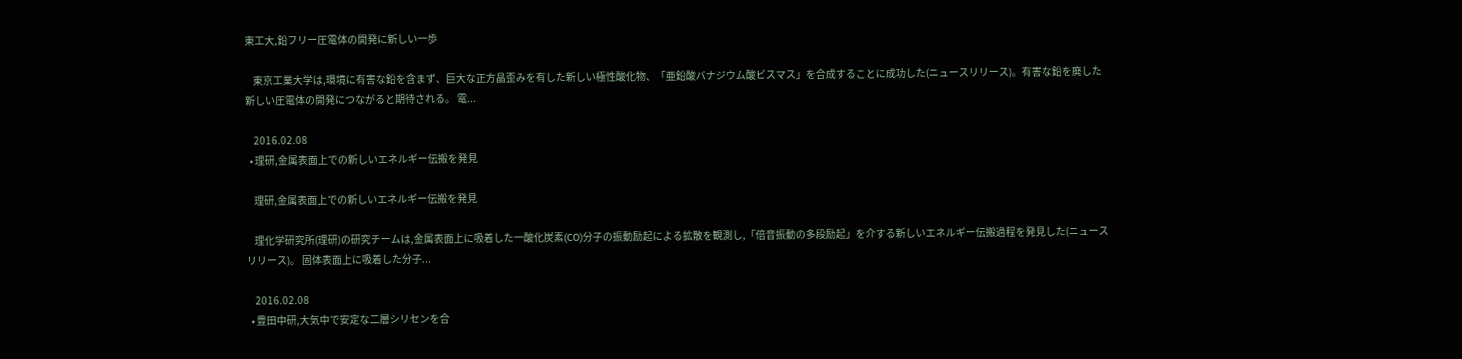東工大,鉛フリー圧電体の開発に新しい一歩

    東京工業大学は,環境に有害な鉛を含まず、巨大な正方晶歪みを有した新しい極性酸化物、「亜鉛酸バナジウム酸ビスマス」を合成することに成功した(ニュースリリース)。有害な鉛を廃した新しい圧電体の開発につながると期待される。 電...

    2016.02.08
  • 理研,金属表面上での新しいエネルギー伝搬を発見

    理研,金属表面上での新しいエネルギー伝搬を発見

    理化学研究所(理研)の研究チームは,金属表面上に吸着した一酸化炭素(CO)分子の振動励起による拡散を観測し,「倍音振動の多段励起」を介する新しいエネルギー伝搬過程を発見した(ニュースリリース)。 固体表面上に吸着した分子...

    2016.02.08
  • 豊田中研,大気中で安定な二層シリセンを合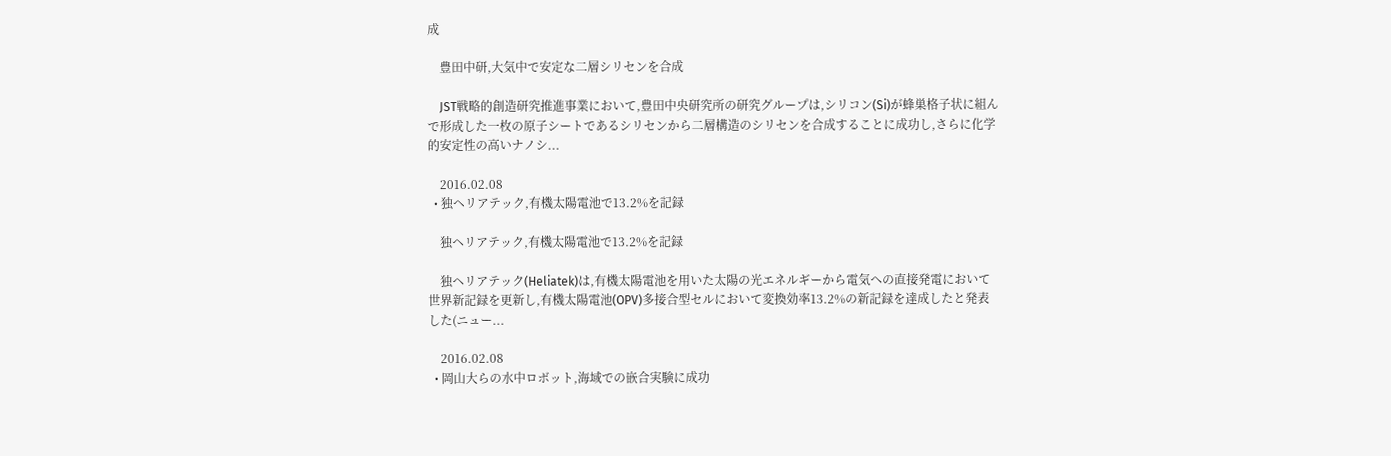成

    豊田中研,大気中で安定な二層シリセンを合成

    JST戦略的創造研究推進事業において,豊田中央研究所の研究グループは,シリコン(Si)が蜂巣格子状に組んで形成した一枚の原子シートであるシリセンから二層構造のシリセンを合成することに成功し,さらに化学的安定性の高いナノシ...

    2016.02.08
  • 独ヘリアテック,有機太陽電池で13.2%を記録

    独ヘリアテック,有機太陽電池で13.2%を記録

    独ヘリアテック(Heliatek)は,有機太陽電池を用いた太陽の光エネルギーから電気への直接発電において世界新記録を更新し,有機太陽電池(OPV)多接合型セルにおいて変換効率13.2%の新記録を達成したと発表した(ニュー...

    2016.02.08
  • 岡山大らの水中ロボット,海域での嵌合実験に成功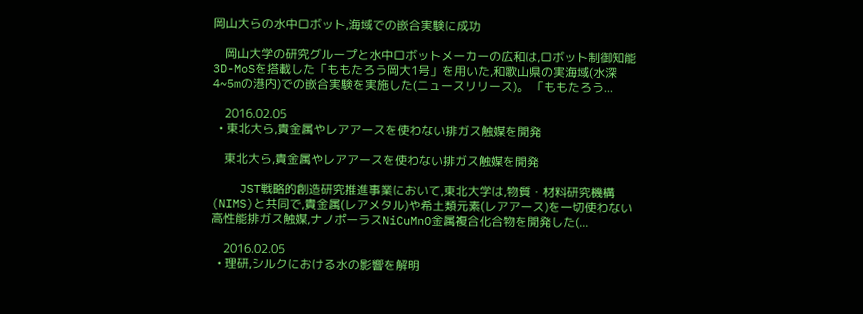岡山大らの水中ロボット,海域での嵌合実験に成功

    岡山大学の研究グループと水中ロボットメーカーの広和は,ロボット制御知能3D-MoSを搭載した「ももたろう岡大1号」を用いた,和歌山県の実海域(水深4~5mの港内)での嵌合実験を実施した(ニュースリリース)。 「ももたろう...

    2016.02.05
  • 東北大ら,貴金属やレアアースを使わない排ガス触媒を開発

    東北大ら,貴金属やレアアースを使わない排ガス触媒を開発

    JST戦略的創造研究推進事業において,東北大学は,物質・材料研究機構(NIMS)と共同で,貴金属(レアメタル)や希土類元素(レアアース)を一切使わない高性能排ガス触媒,ナノポーラスNiCuMnO金属複合化合物を開発した(...

    2016.02.05
  • 理研,シルクにおける水の影響を解明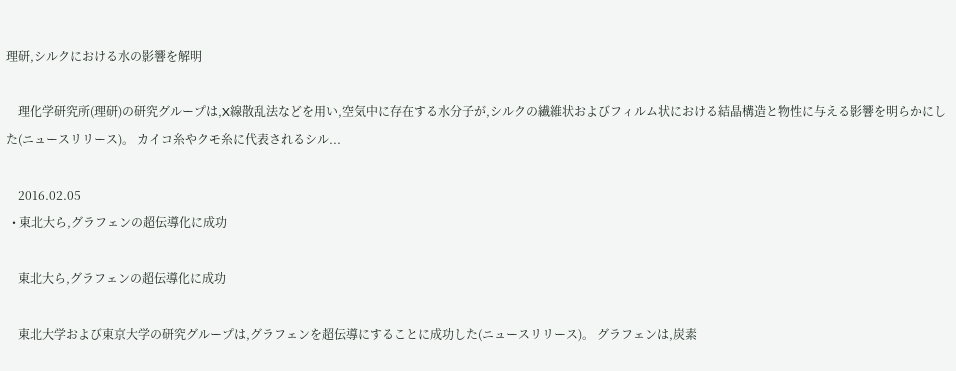理研,シルクにおける水の影響を解明

    理化学研究所(理研)の研究グループは,X線散乱法などを用い,空気中に存在する水分子が,シルクの繊維状およびフィルム状における結晶構造と物性に与える影響を明らかにした(ニュースリリース)。 カイコ糸やクモ糸に代表されるシル...

    2016.02.05
  • 東北大ら,グラフェンの超伝導化に成功

    東北大ら,グラフェンの超伝導化に成功

    東北大学および東京大学の研究グループは,グラフェンを超伝導にすることに成功した(ニュースリリース)。 グラフェンは,炭素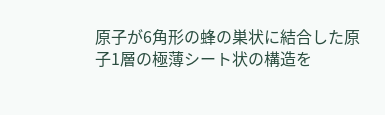原子が6角形の蜂の巣状に結合した原子1層の極薄シート状の構造を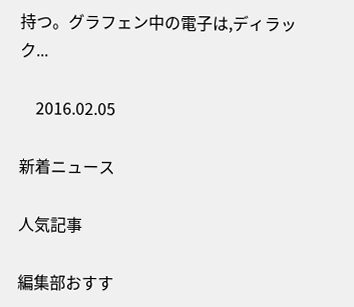持つ。グラフェン中の電子は,ディラック...

    2016.02.05

新着ニュース

人気記事

編集部おすす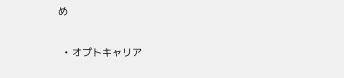め

  • オプトキャリア